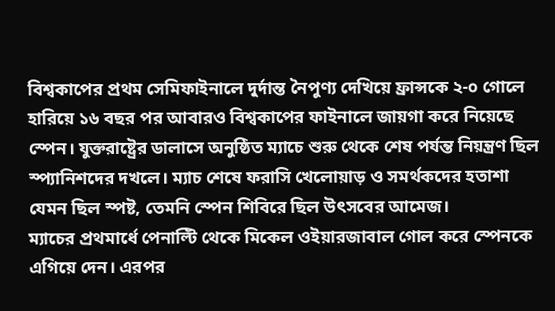বিশ্বকাপের প্রথম সেমিফাইনালে দুর্দান্ত নৈপুণ্য দেখিয়ে ফ্রান্সকে ২-০ গোলে হারিয়ে ১৬ বছর পর আবারও বিশ্বকাপের ফাইনালে জায়গা করে নিয়েছে স্পেন। যুক্তরাষ্ট্রের ডালাসে অনুষ্ঠিত ম্যাচে শুরু থেকে শেষ পর্যন্ত নিয়ন্ত্রণ ছিল স্প্যানিশদের দখলে। ম্যাচ শেষে ফরাসি খেলোয়াড় ও সমর্থকদের হতাশা যেমন ছিল স্পষ্ট, তেমনি স্পেন শিবিরে ছিল উৎসবের আমেজ।
ম্যাচের প্রথমার্ধে পেনাল্টি থেকে মিকেল ওইয়ারজাবাল গোল করে স্পেনকে এগিয়ে দেন। এরপর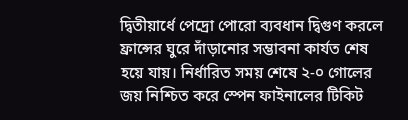দ্বিতীয়ার্ধে পেদ্রো পোরো ব্যবধান দ্বিগুণ করলে ফ্রান্সের ঘুরে দাঁড়ানোর সম্ভাবনা কার্যত শেষ হয়ে যায়। নির্ধারিত সময় শেষে ২-০ গোলের জয় নিশ্চিত করে স্পেন ফাইনালের টিকিট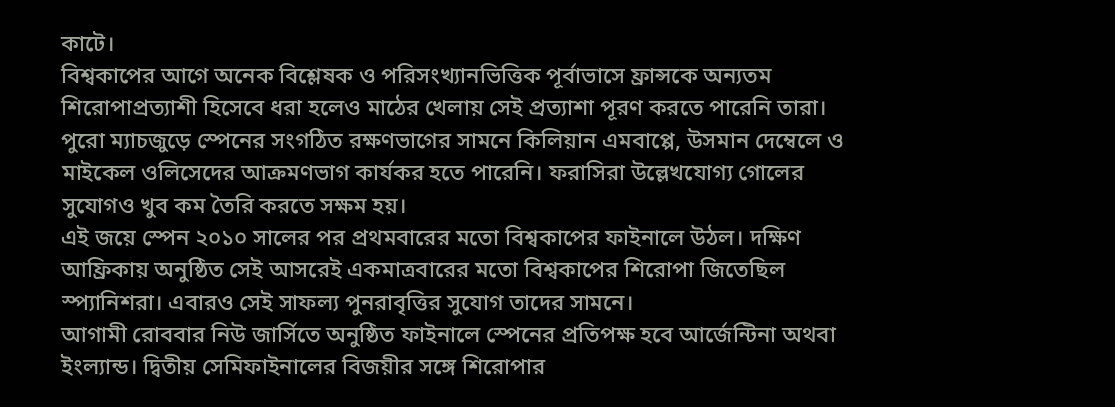কাটে।
বিশ্বকাপের আগে অনেক বিশ্লেষক ও পরিসংখ্যানভিত্তিক পূর্বাভাসে ফ্রান্সকে অন্যতম শিরোপাপ্রত্যাশী হিসেবে ধরা হলেও মাঠের খেলায় সেই প্রত্যাশা পূরণ করতে পারেনি তারা। পুরো ম্যাচজুড়ে স্পেনের সংগঠিত রক্ষণভাগের সামনে কিলিয়ান এমবাপ্পে, উসমান দেম্বেলে ও মাইকেল ওলিসেদের আক্রমণভাগ কার্যকর হতে পারেনি। ফরাসিরা উল্লেখযোগ্য গোলের সুযোগও খুব কম তৈরি করতে সক্ষম হয়।
এই জয়ে স্পেন ২০১০ সালের পর প্রথমবারের মতো বিশ্বকাপের ফাইনালে উঠল। দক্ষিণ আফ্রিকায় অনুষ্ঠিত সেই আসরেই একমাত্রবারের মতো বিশ্বকাপের শিরোপা জিতেছিল স্প্যানিশরা। এবারও সেই সাফল্য পুনরাবৃত্তির সুযোগ তাদের সামনে।
আগামী রোববার নিউ জার্সিতে অনুষ্ঠিত ফাইনালে স্পেনের প্রতিপক্ষ হবে আর্জেন্টিনা অথবা ইংল্যান্ড। দ্বিতীয় সেমিফাইনালের বিজয়ীর সঙ্গে শিরোপার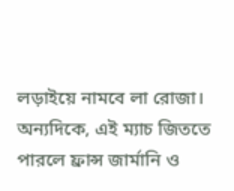লড়াইয়ে নামবে লা রোজা।
অন্যদিকে, এই ম্যাচ জিততে পারলে ফ্রান্স জার্মানি ও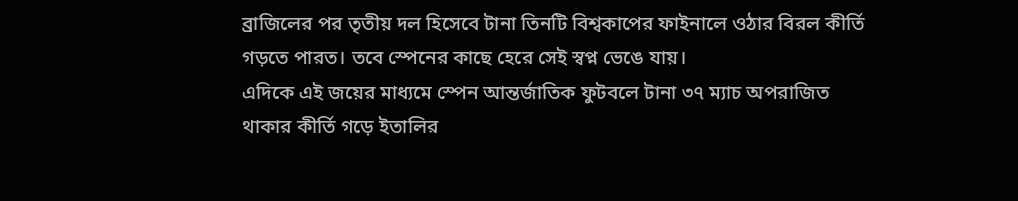ব্রাজিলের পর তৃতীয় দল হিসেবে টানা তিনটি বিশ্বকাপের ফাইনালে ওঠার বিরল কীর্তি গড়তে পারত। তবে স্পেনের কাছে হেরে সেই স্বপ্ন ভেঙে যায়।
এদিকে এই জয়ের মাধ্যমে স্পেন আন্তর্জাতিক ফুটবলে টানা ৩৭ ম্যাচ অপরাজিত থাকার কীর্তি গড়ে ইতালির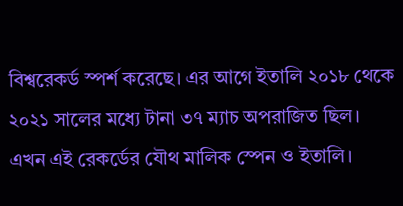বিশ্বরেকর্ড স্পর্শ করেছে। এর আগে ইতালি ২০১৮ থেকে ২০২১ সালের মধ্যে টানা ৩৭ ম্যাচ অপরাজিত ছিল। এখন এই রেকর্ডের যৌথ মালিক স্পেন ও ইতালি।